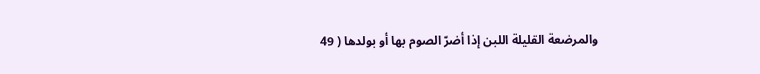والمرضعة القليلة اللبن إذا أضرّ الصوم بها أو بولدها ( 49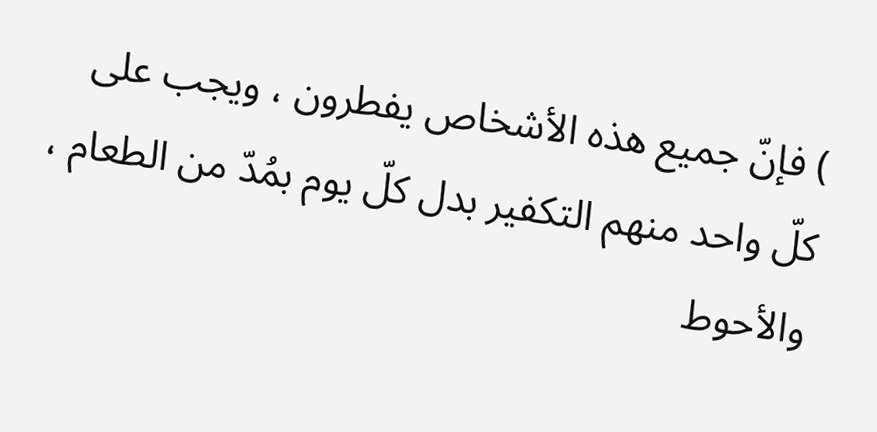) فإنّ جميع هذه الأشخاص يفطرون ، ويجب على كلّ واحد منهم التكفير بدل كلّ يوم بمُدّ من الطعام ، والأحوط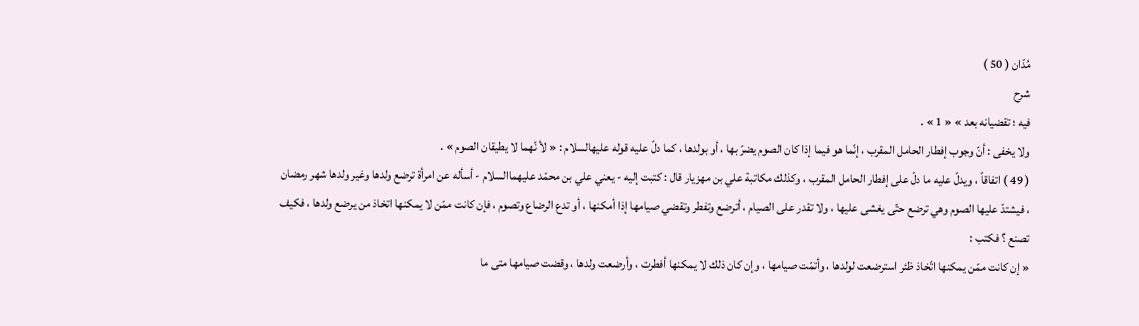مُدّان ( 50 )
شرح
فيه ؛ تقضيانه بعد » « 1 » .
ولا يخفى : أنّ وجوب إفطار الحامل المقرب ، إنّما هو فيما إذا كان الصوم يضرّ بها ، أو بولدها ، كما دلّ عليه قوله عليهالسلام : « لأ نّهما لا يطيقان الصوم » .
( 49 ) اتفاقاً ، ويدلّ عليه ما دلّ على إفطار الحامل المقرب ، وكذلك مكاتبة علي بن مهزيار قال : كتبت إليه - يعني علي بن محمّد عليهماالسلام - أسأله عن امرأة ترضع ولدها وغير ولدها شهر رمضان ، فيشتدّ عليها الصوم وهي ترضع حتّى يغشى عليها ، ولا تقدر على الصيام ، أترضع وتفطر وتقضي صيامها إذا أمكنها ، أو تدع الرضاع وتصوم ، فإن كانت ممّن لا يمكنها اتخاذ من يرضع ولدها ، فكيف تصنع ؟ فكتب :
« إن كانت ممّن يمكنها اتّخاذ ظئر استرضعت لولدها ، وأتمّت صيامها ، وإن كان ذلك لا يمكنها أفطرت ، وأرضعت ولدها ، وقضت صيامها متى ما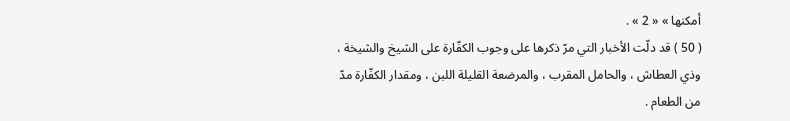أمكنها » « 2 » .
( 50 ) قد دلّت الأخبار التي مرّ ذكرها على وجوب الكفّارة على الشيخ والشيخة ، وذي العطاش ، والحامل المقرب ، والمرضعة القليلة اللبن ، ومقدار الكفّارة مدّ من الطعام .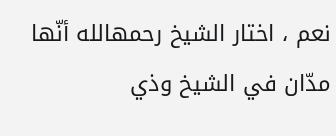نعم ، اختار الشيخ رحمهالله أنّها مدّان في الشيخ وذي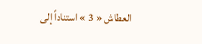العطاش « 3 » استناداً إلى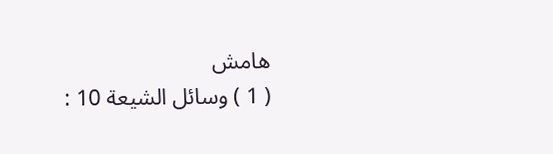هامش
( 1 ) وسائل الشيعة 10 :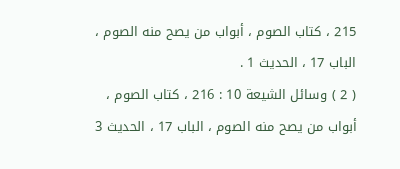215 ، كتاب الصوم ، أبواب من يصح منه الصوم ، الباب 17 ، الحديث 1 .
( 2 ) وسائل الشيعة 10 : 216 ، كتاب الصوم ، أبواب من يصح منه الصوم ، الباب 17 ، الحديث 3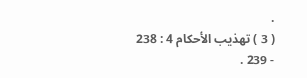.
( 3 ) تهذيب الأحكام 4 : 238 - 239 .